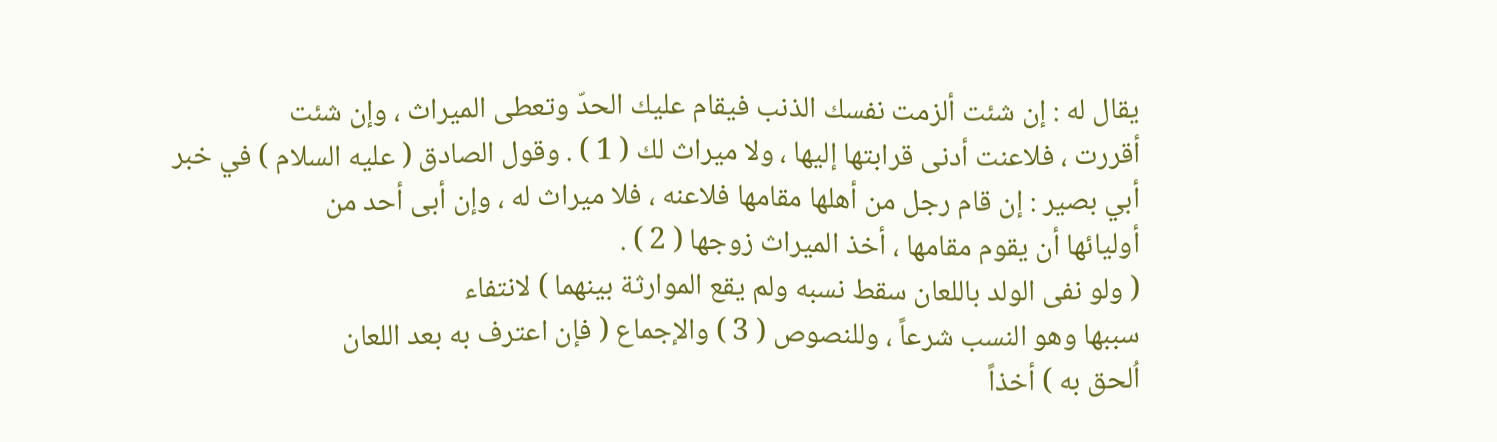يقال له : إن شئت ألزمت نفسك الذنب فيقام عليك الحدّ وتعطى الميراث ، وإن شئت
أقررت ، فلاعنت أدنى قرابتها إليها ، ولا ميراث لك ( 1 ) . وقول الصادق ( عليه السلام ) في خبر
أبي بصير : إن قام رجل من أهلها مقامها فلاعنه ، فلا ميراث له ، وإن أبى أحد من
أوليائها أن يقوم مقامها ، أخذ الميراث زوجها ( 2 ) .
( ولو نفى الولد باللعان سقط نسبه ولم يقع الموارثة بينهما ) لانتفاء
سببها وهو النسب شرعاً ، وللنصوص ( 3 ) والإجماع ( فإن اعترف به بعد اللعان
اُلحق به ) أخذاً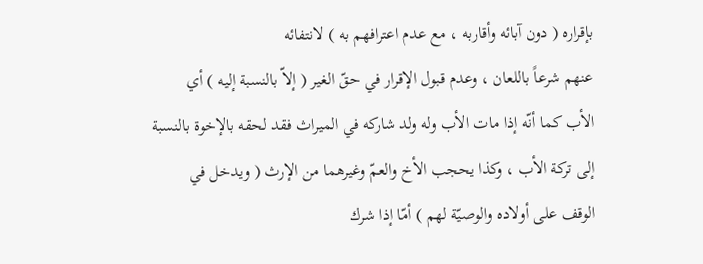بإقراره ( دون آبائه وأقاربه ، مع عدم اعترافهم به ) لانتفائه
عنهم شرعاً باللعان ، وعدم قبول الإقرار في حقّ الغير ( إلاّ بالنسبة إليه ) أي
الأب كما أنّه إذا مات الأب وله ولد شاركه في الميراث فقد لحقه بالإخوة بالنسبة
إلى تركة الأب ، وكذا يحجب الأخ والعمّ وغيرهما من الإرث ( ويدخل في
الوقف على أولاده والوصيّة لهم ) أمّا إذا شرك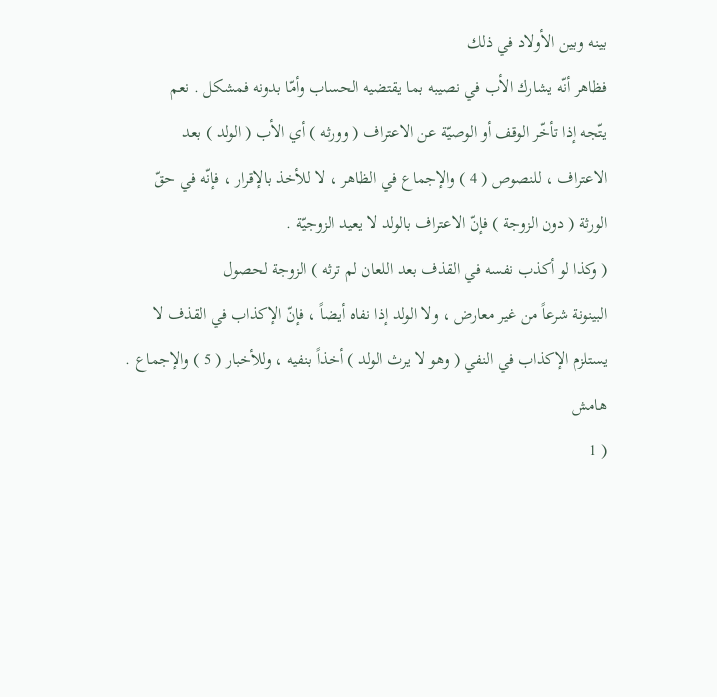بينه وبين الأولاد في ذلك
فظاهر أنّه يشارك الأب في نصيبه بما يقتضيه الحساب وأمّا بدونه فمشكل . نعم
يتّجه إذا تأخّر الوقف أو الوصيّة عن الاعتراف ( وورثه ) أي الأب ( الولد ) بعد
الاعتراف ، للنصوص ( 4 ) والإجماع في الظاهر ، لا للأخذ بالإقرار ، فإنّه في حقّ
الورثة ( دون الزوجة ) فإنّ الاعتراف بالولد لا يعيد الزوجيّة .
( وكذا لو أكذب نفسه في القذف بعد اللعان لم ترثه ) الزوجة لحصول
البينونة شرعاً من غير معارض ، ولا الولد إذا نفاه أيضاً ، فإنّ الإكذاب في القذف لا
يستلزم الإكذاب في النفي ( وهو لا يرث الولد ) أخذاً بنفيه ، وللأخبار ( 5 ) والإجماع .
هامش
( 1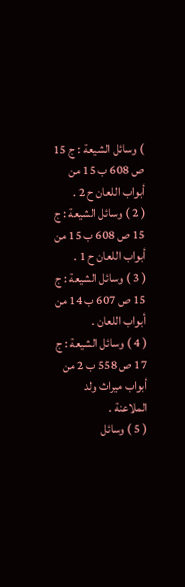) وسائل الشيعة : ج 15 ص 608 ب 15 من أبواب اللعان ح 2 .
( 2 ) وسائل الشيعة : ج 15 ص 608 ب 15 من أبواب اللعان ح 1 .
( 3 ) وسائل الشيعة : ج 15 ص 607 ب 14 من أبواب اللعان .
( 4 ) وسائل الشيعة : ج 17 ص 558 ب 2 من أبواب ميراث ولد الملاعنة .
( 5 ) وسائل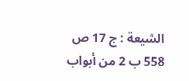الشيعة : ج 17 ص 558 ب 2 من أبواب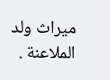ميراث ولد الملاعنة .